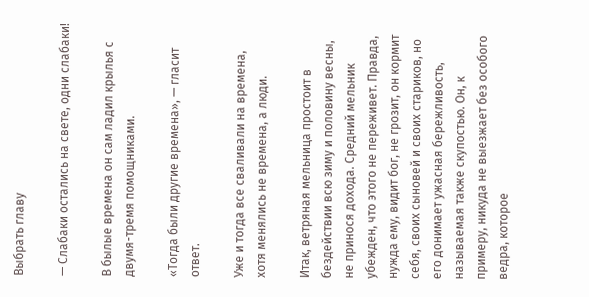Выбрать главу

— Слабаки остались на свете, одни слабаки!

В былые времена он сам ладил крылья с двумя-тремя помощниками.

«Тогда были другие времена», — гласит ответ.

Уже и тогда все сваливали на времена, хотя менялись не времена, а люди.

Итак, ветряная мельница простоит в бездействии всю зиму и половину весны, не принося дохода. Средний мельник убежден, что этого не переживет. Правда, нужда ему, видит бог, не грозит, он кормит себя, своих сыновей и своих стариков, но его донимает ужасная бережливость, называемая также скупостью. Он, к примеру, никуда не выезжает без особого ведра, которое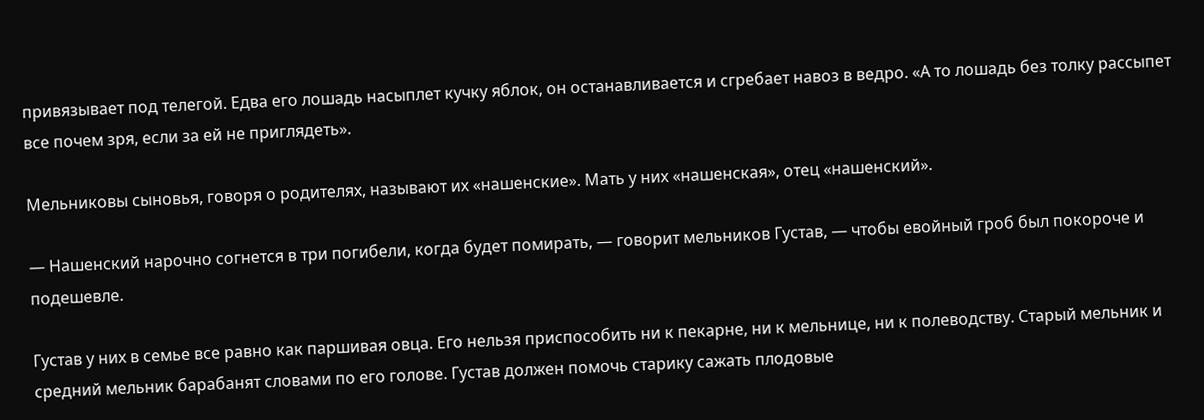привязывает под телегой. Едва его лошадь насыплет кучку яблок, он останавливается и сгребает навоз в ведро. «А то лошадь без толку рассыпет все почем зря, если за ей не приглядеть».

Мельниковы сыновья, говоря о родителях, называют их «нашенские». Мать у них «нашенская», отец «нашенский».

— Нашенский нарочно согнется в три погибели, когда будет помирать, — говорит мельников Густав, — чтобы евойный гроб был покороче и подешевле.

Густав у них в семье все равно как паршивая овца. Его нельзя приспособить ни к пекарне, ни к мельнице, ни к полеводству. Старый мельник и средний мельник барабанят словами по его голове. Густав должен помочь старику сажать плодовые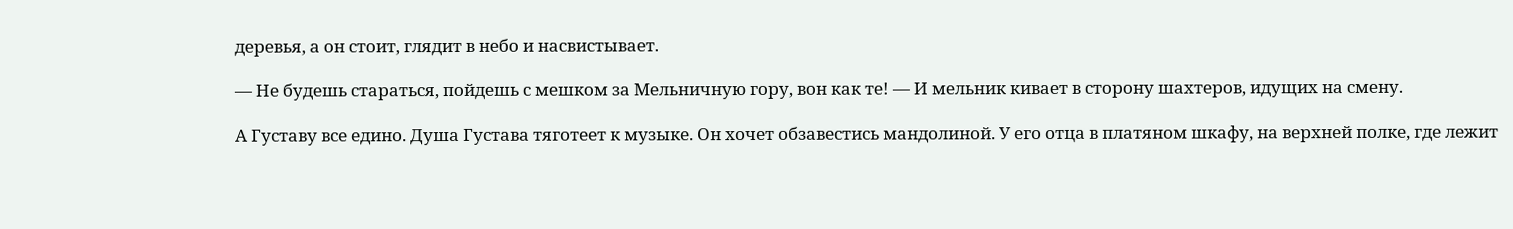деревья, а он стоит, глядит в небо и насвистывает.

— Не будешь стараться, пойдешь с мешком за Мельничную гору, вон как те! — И мельник кивает в сторону шахтеров, идущих на смену.

А Густаву все едино. Душа Густава тяготеет к музыке. Он хочет обзавестись мандолиной. У его отца в платяном шкафу, на верхней полке, где лежит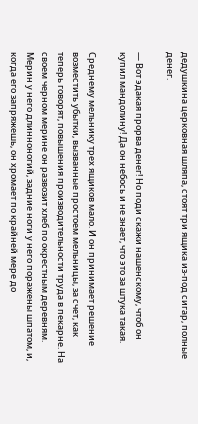дедушкина церковная шляпа, стоят три ящика из-под сигар, полные денег.

— Вот эдакая прорва денег! Но поди скажи нашенскому, чтоб он купил мандолину! Да он небось и не знает, что это за штука такая.

Среднему мельнику трех ящиков мало. И он принимает решение возместить убытки, вызванные простоем мельницы, за счет, как теперь говорят, повышения производительности труда в пекарне. На своем черном мерине он развозит хлеб по окрестным деревням. Мерин у него длинноногий, задние ноги у него поражены шпатом, и, когда его запряжешь, он хромает по крайней мере до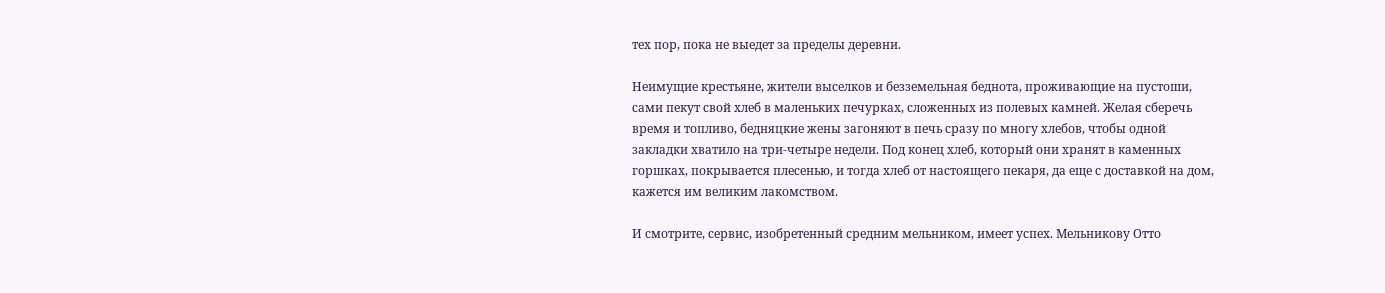тех пор, пока не выедет за пределы деревни.

Неимущие крестьяне, жители выселков и безземельная беднота, проживающие на пустоши, сами пекут свой хлеб в маленьких печурках, сложенных из полевых камней. Желая сберечь время и топливо, бедняцкие жены загоняют в печь сразу по многу хлебов, чтобы одной закладки хватило на три-четыре недели. Под конец хлеб, который они хранят в каменных горшках, покрывается плесенью, и тогда хлеб от настоящего пекаря, да еще с доставкой на дом, кажется им великим лакомством.

И смотрите, сервис, изобретенный средним мельником, имеет успех. Мельникову Отто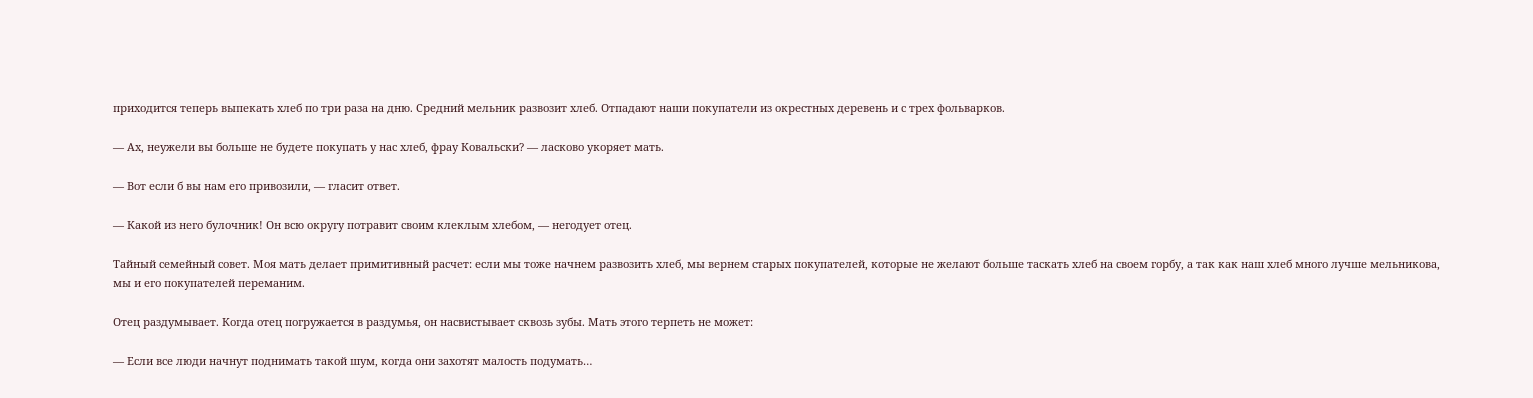приходится теперь выпекать хлеб по три раза на дню. Средний мельник развозит хлеб. Отпадают наши покупатели из окрестных деревень и с трех фольварков.

— Ах, неужели вы больше не будете покупать у нас хлеб, фрау Ковальски? — ласково укоряет мать.

— Вот если б вы нам его привозили, — гласит ответ.

— Какой из него булочник! Он всю округу потравит своим клеклым хлебом, — негодует отец.

Тайный семейный совет. Моя мать делает примитивный расчет: если мы тоже начнем развозить хлеб, мы вернем старых покупателей, которые не желают больше таскать хлеб на своем горбу, а так как наш хлеб много лучше мельникова, мы и его покупателей переманим.

Отец раздумывает. Когда отец погружается в раздумья, он насвистывает сквозь зубы. Мать этого терпеть не может:

— Если все люди начнут поднимать такой шум, когда они захотят малость подумать…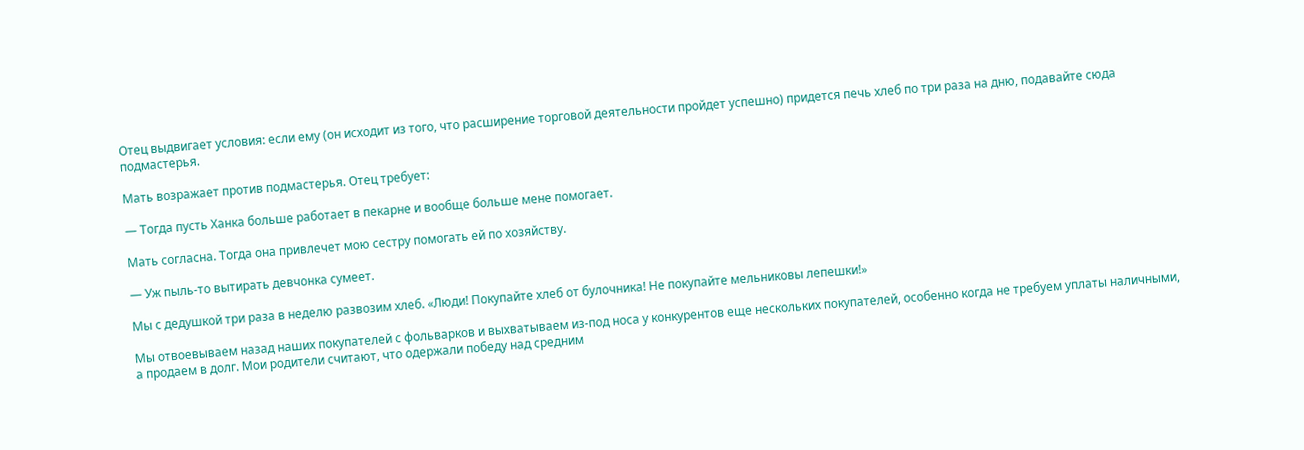Отец выдвигает условия: если ему (он исходит из того, что расширение торговой деятельности пройдет успешно) придется печь хлеб по три раза на дню, подавайте сюда подмастерья.

Мать возражает против подмастерья. Отец требует:

— Тогда пусть Ханка больше работает в пекарне и вообще больше мене помогает.

Мать согласна. Тогда она привлечет мою сестру помогать ей по хозяйству.

— Уж пыль-то вытирать девчонка сумеет.

Мы с дедушкой три раза в неделю развозим хлеб. «Люди! Покупайте хлеб от булочника! Не покупайте мельниковы лепешки!»

Мы отвоевываем назад наших покупателей с фольварков и выхватываем из-под носа у конкурентов еще нескольких покупателей, особенно когда не требуем уплаты наличными, а продаем в долг. Мои родители считают, что одержали победу над средним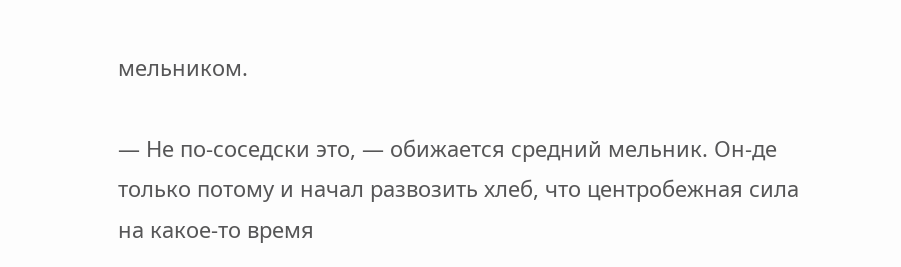мельником.

— Не по-соседски это, — обижается средний мельник. Он-де только потому и начал развозить хлеб, что центробежная сила на какое-то время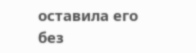оставила его без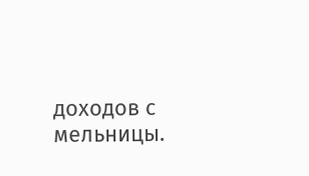доходов с мельницы.